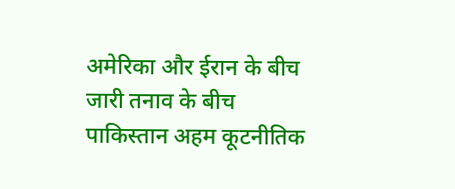अमेरिका और ईरान के बीच जारी तनाव के बीच पाकिस्तान अहम कूटनीतिक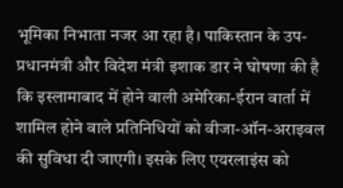भूमिका निभाता नजर आ रहा है। पाकिस्तान के उप-प्रधानमंत्री और विदेश मंत्री इशाक डार ने घोषणा की है कि इस्लामाबाद में होने वाली अमेरिका-ईरान वार्ता में शामिल होने वाले प्रतिनिधियों को वीजा-ऑन-अराइवल की सुविधा दी जाएगी। इसके लिए एयरलाइंस को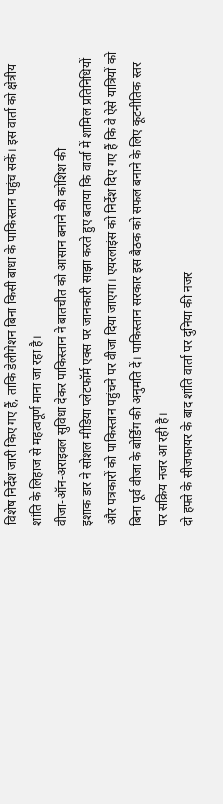विशेष निर्देश जारी किए गए हैं, ताकि डेलीगेशन बिना किसी बाधा के पाकिस्तान पहुंच सकें। इस वार्ता को क्षेत्रीय शांति के लिहाज से महत्वपूर्ण माना जा रहा है।
वीजा-ऑन-अराइवल सुविधा देकर पाकिस्तान ने बातचीत को आसान बनाने की कोशिश की
इशाक डार ने सोशल मीडिया प्लेटफॉर्म एक्स पर जानकारी साझा करते हुए बताया कि वार्ता में शामिल प्रतिनिधियों और पत्रकारों को पाकिस्तान पहुंचने पर वीजा दिया जाएगा। एयरलाइंस को निर्देश दिए गए हैं कि वे ऐसे यात्रियों को बिना पूर्व वीजा के बोर्डिंग की अनुमति दें। पाकिस्तान सरकार इस बैठक को सफल बनाने के लिए कूटनीतिक स्तर पर सक्रिय नजर आ रही है।
दो हफ्ते के सीजफायर के बाद शांति वार्ता पर दुनिया की नजर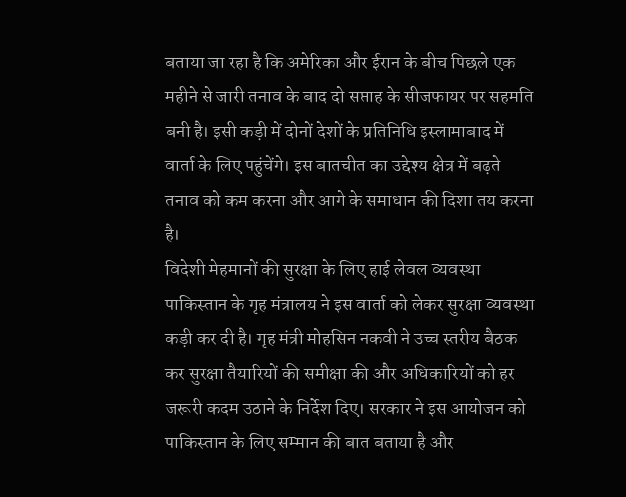बताया जा रहा है कि अमेरिका और ईरान के बीच पिछले एक महीने से जारी तनाव के बाद दो सप्ताह के सीजफायर पर सहमति बनी है। इसी कड़ी में दोनों देशों के प्रतिनिधि इस्लामाबाद में वार्ता के लिए पहुंचेंगे। इस बातचीत का उद्देश्य क्षेत्र में बढ़ते तनाव को कम करना और आगे के समाधान की दिशा तय करना है।
विदेशी मेहमानों की सुरक्षा के लिए हाई लेवल व्यवस्था
पाकिस्तान के गृह मंत्रालय ने इस वार्ता को लेकर सुरक्षा व्यवस्था कड़ी कर दी है। गृह मंत्री मोहसिन नकवी ने उच्च स्तरीय बैठक कर सुरक्षा तैयारियों की समीक्षा की और अधिकारियों को हर जरूरी कदम उठाने के निर्देश दिए। सरकार ने इस आयोजन को पाकिस्तान के लिए सम्मान की बात बताया है और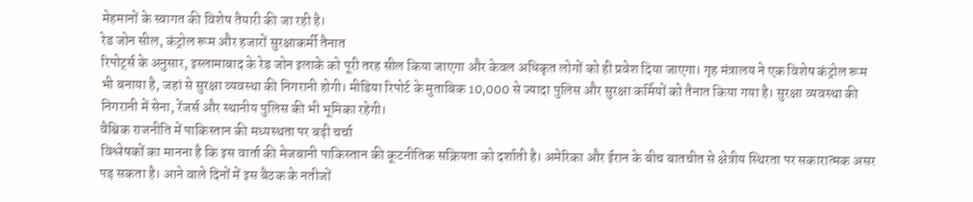मेहमानों के स्वागत की विशेष तैयारी की जा रही है।
रेड जोन सील, कंट्रोल रूम और हजारों सुरक्षाकर्मी तैनात
रिपोर्ट्स के अनुसार, इस्लामाबाद के रेड जोन इलाके को पूरी तरह सील किया जाएगा और केवल अधिकृत लोगों को ही प्रवेश दिया जाएगा। गृह मंत्रालय ने एक विशेष कंट्रोल रूम भी बनाया है, जहां से सुरक्षा व्यवस्था की निगरानी होगी। मीडिया रिपोर्ट के मुताबिक 10,000 से ज्यादा पुलिस और सुरक्षा कर्मियों को तैनात किया गया है। सुरक्षा व्यवस्था की निगरानी में सेना, रेंजर्स और स्थानीय पुलिस की भी भूमिका रहेगी।
वैश्विक राजनीति में पाकिस्तान की मध्यस्थता पर बढ़ी चर्चा
विश्लेषकों का मानना है कि इस वार्ता की मेजबानी पाकिस्तान की कूटनीतिक सक्रियता को दर्शाती है। अमेरिका और ईरान के बीच बातचीत से क्षेत्रीय स्थिरता पर सकारात्मक असर पड़ सकता है। आने वाले दिनों में इस बैठक के नतीजों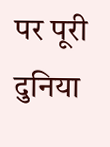पर पूरी दुनिया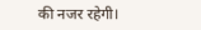की नजर रहेगी।